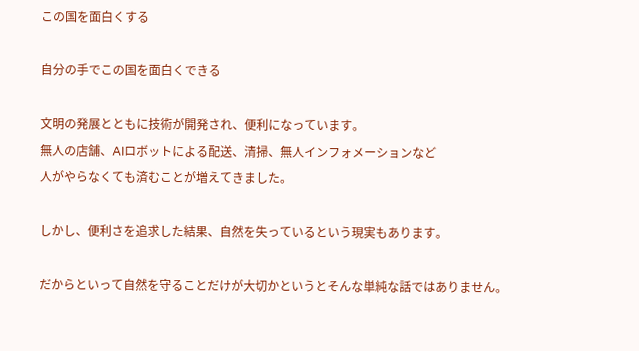この国を面白くする

自分の手でこの国を面白くできる

文明の発展とともに技術が開発され、便利になっています。
無人の店舗、AIロボットによる配送、清掃、無人インフォメーションなど
人がやらなくても済むことが増えてきました。

しかし、便利さを追求した結果、自然を失っているという現実もあります。

だからといって自然を守ることだけが大切かというとそんな単純な話ではありません。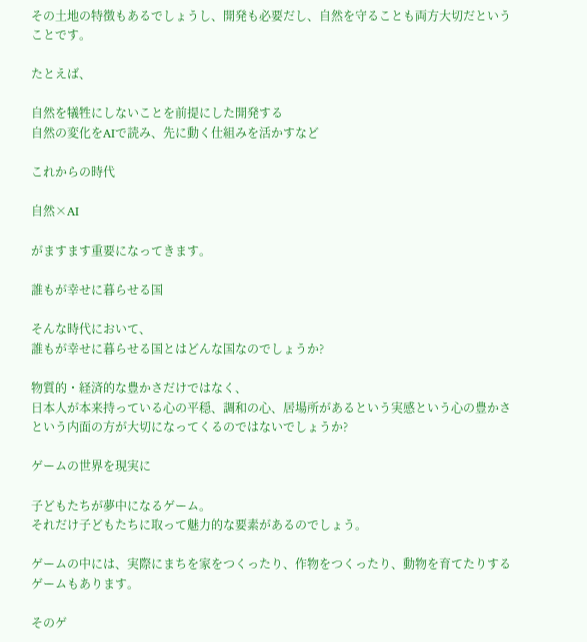その土地の特徴もあるでしょうし、開発も必要だし、自然を守ることも両方大切だということです。

たとえば、

自然を犠牲にしないことを前提にした開発する
自然の変化をAIで読み、先に動く仕組みを活かすなど

これからの時代

自然×AI

がますます重要になってきます。

誰もが幸せに暮らせる国

そんな時代において、
誰もが幸せに暮らせる国とはどんな国なのでしょうか?

物質的・経済的な豊かさだけではなく、
日本人が本来持っている心の平穏、調和の心、居場所があるという実感という心の豊かさという内面の方が大切になってくるのではないでしょうか?

ゲームの世界を現実に

子どもたちが夢中になるゲーム。
それだけ子どもたちに取って魅力的な要素があるのでしょう。

ゲームの中には、実際にまちを家をつくったり、作物をつくったり、動物を育てたりするゲームもあります。

そのゲ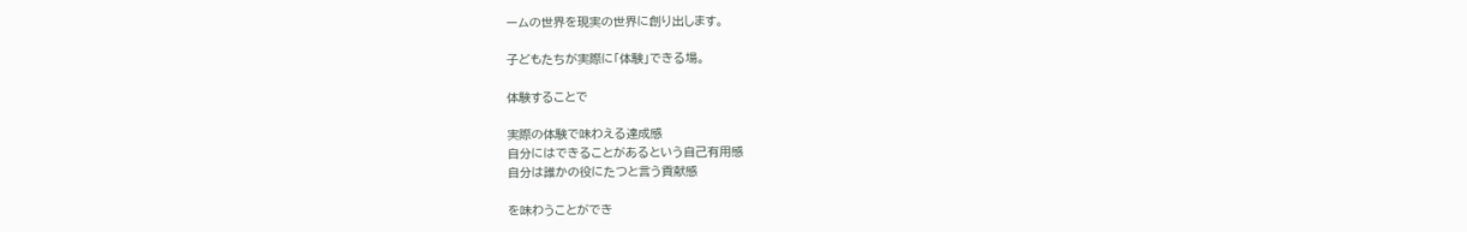ームの世界を現実の世界に創り出します。

子どもたちが実際に「体験」できる場。

体験することで

実際の体験で味わえる達成感
自分にはできることがあるという自己有用感
自分は誰かの役にたつと言う貢献感

を味わうことができ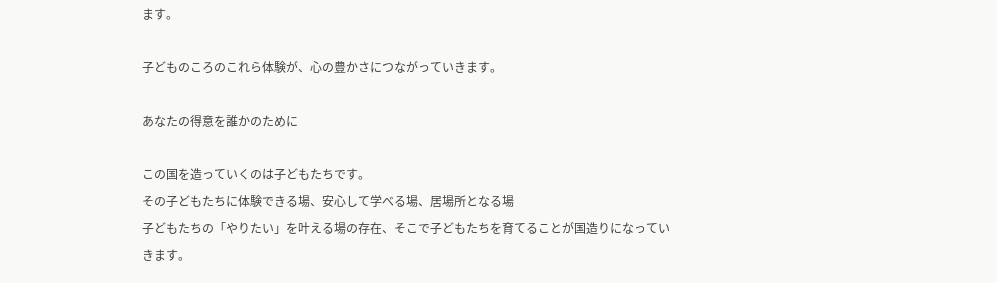ます。

子どものころのこれら体験が、心の豊かさにつながっていきます。

あなたの得意を誰かのために

この国を造っていくのは子どもたちです。
その子どもたちに体験できる場、安心して学べる場、居場所となる場
子どもたちの「やりたい」を叶える場の存在、そこで子どもたちを育てることが国造りになっていきます。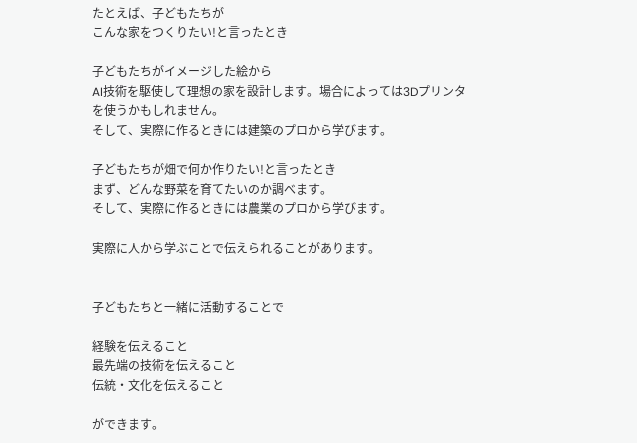たとえば、子どもたちが
こんな家をつくりたい!と言ったとき

子どもたちがイメージした絵から
AI技術を駆使して理想の家を設計します。場合によっては3Dプリンタを使うかもしれません。
そして、実際に作るときには建築のプロから学びます。

子どもたちが畑で何か作りたい!と言ったとき
まず、どんな野菜を育てたいのか調べます。
そして、実際に作るときには農業のプロから学びます。

実際に人から学ぶことで伝えられることがあります。


子どもたちと一緒に活動することで

経験を伝えること
最先端の技術を伝えること
伝統・文化を伝えること

ができます。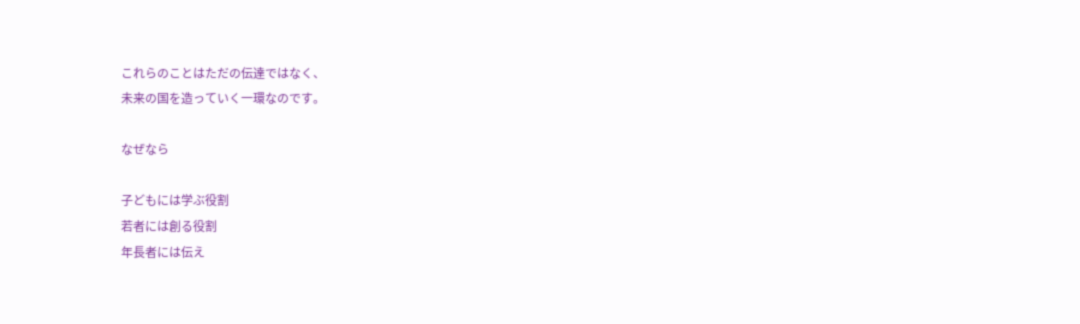これらのことはただの伝達ではなく、
未来の国を造っていく一環なのです。

なぜなら

子どもには学ぶ役割
若者には創る役割
年長者には伝え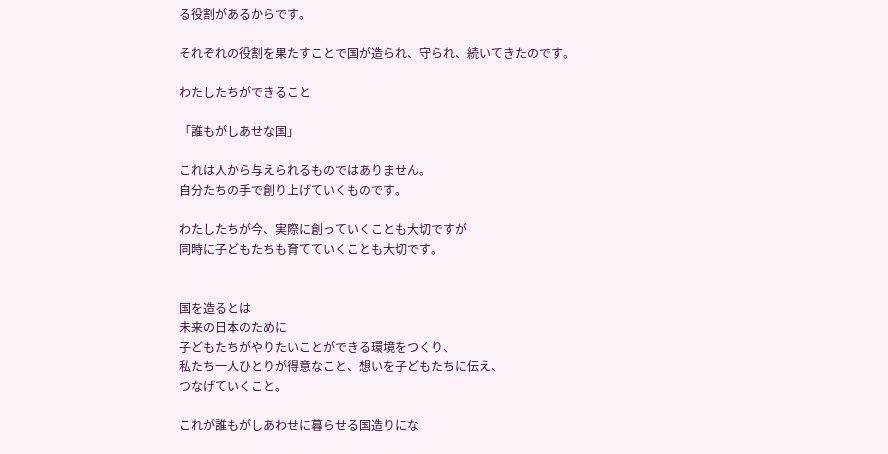る役割があるからです。

それぞれの役割を果たすことで国が造られ、守られ、続いてきたのです。

わたしたちができること

「誰もがしあせな国」

これは人から与えられるものではありません。
自分たちの手で創り上げていくものです。

わたしたちが今、実際に創っていくことも大切ですが
同時に子どもたちも育てていくことも大切です。


国を造るとは
未来の日本のために
子どもたちがやりたいことができる環境をつくり、
私たち一人ひとりが得意なこと、想いを子どもたちに伝え、
つなげていくこと。

これが誰もがしあわせに暮らせる国造りにな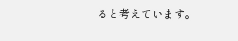ると考えています。